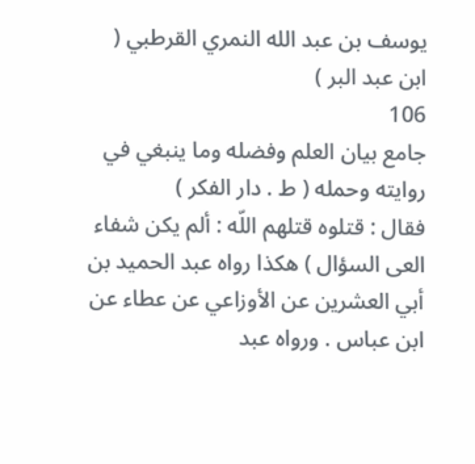يوسف بن عبد الله النمري القرطبي ( ابن عبد البر )
106
جامع بيان العلم وفضله وما ينبغي في روايته وحمله ( ط . دار الفكر )
فقال : قتلوه قتلهم اللّه : ألم يكن شفاء العى السؤال ) هكذا رواه عبد الحميد بن أبي العشرين عن الأوزاعي عن عطاء عن ابن عباس . ورواه عبد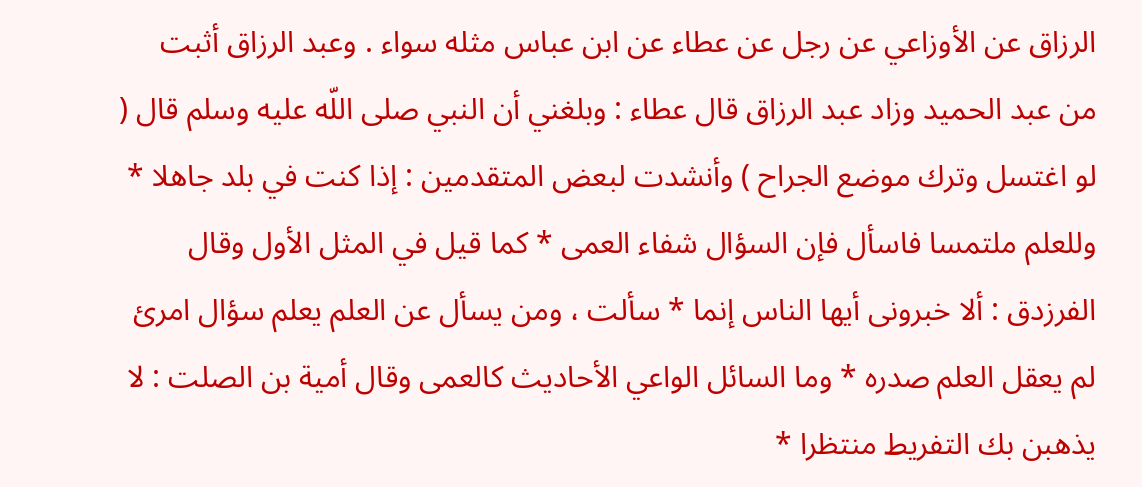الرزاق عن الأوزاعي عن رجل عن عطاء عن ابن عباس مثله سواء . وعبد الرزاق أثبت من عبد الحميد وزاد عبد الرزاق قال عطاء : وبلغني أن النبي صلى اللّه عليه وسلم قال ( لو اغتسل وترك موضع الجراح ) وأنشدت لبعض المتقدمين : إذا كنت في بلد جاهلا * وللعلم ملتمسا فاسأل فإن السؤال شفاء العمى * كما قيل في المثل الأول وقال الفرزدق : ألا خبرونى أيها الناس إنما * سألت ، ومن يسأل عن العلم يعلم سؤال امرئ لم يعقل العلم صدره * وما السائل الواعي الأحاديث كالعمى وقال أمية بن الصلت : لا يذهبن بك التفريط منتظرا *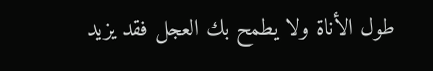طول الأناة ولا يطمح بك العجل فقد يزيد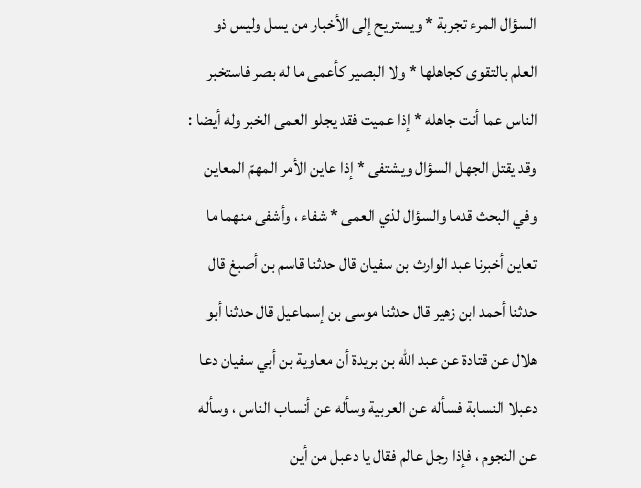السؤال المرء تجربة * ويستريح إلى الأخبار من يسل وليس ذو العلم بالتقوى كجاهلها * ولا البصير كأعمى ما له بصر فاستخبر الناس عما أنت جاهله * إذا عميت فقد يجلو العمى الخبر وله أيضا : وقد يقتل الجهل السؤال ويشتفى * إذا عاين الأمر المهمّ المعاين وفي البحث قدما والسؤال لذي العمى * شفاء ، وأشفى منهما ما تعاين أخبرنا عبد الوارث بن سفيان قال حدثنا قاسم بن أصبغ قال حدثنا أحمد ابن زهير قال حدثنا موسى بن إسماعيل قال حدثنا أبو هلال عن قتادة عن عبد اللّه بن بريدة أن معاوية بن أبي سفيان دعا دعبلا النسابة فسأله عن العربية وسأله عن أنساب الناس ، وسأله عن النجوم ، فإذا رجل عالم فقال يا دعبل من أين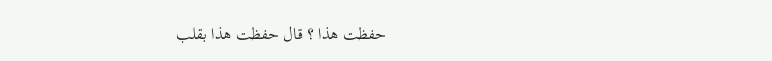حفظت هذا ؟ قال حفظت هذا بقلب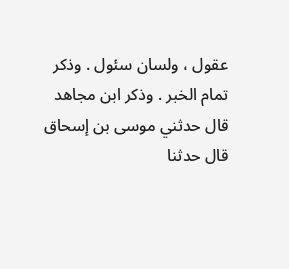عقول ، ولسان سئول . وذكر تمام الخبر . وذكر ابن مجاهد قال حدثني موسى بن إسحاق قال حدثنا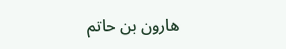هارون بن حاتم